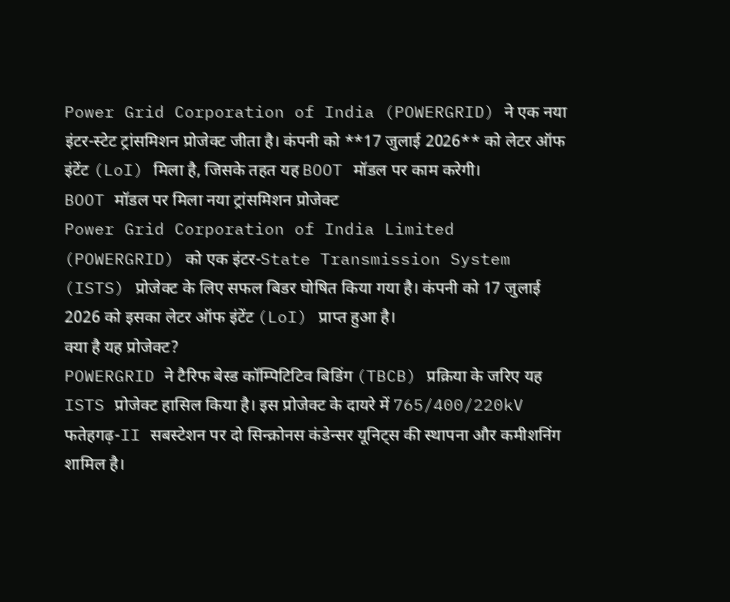Power Grid Corporation of India (POWERGRID) ने एक नया इंटर-स्टेट ट्रांसमिशन प्रोजेक्ट जीता है। कंपनी को **17 जुलाई 2026** को लेटर ऑफ इंटेंट (LoI) मिला है, जिसके तहत यह BOOT मॉडल पर काम करेगी।
BOOT मॉडल पर मिला नया ट्रांसमिशन प्रोजेक्ट
Power Grid Corporation of India Limited (POWERGRID) को एक इंटर-State Transmission System (ISTS) प्रोजेक्ट के लिए सफल बिडर घोषित किया गया है। कंपनी को 17 जुलाई 2026 को इसका लेटर ऑफ इंटेंट (LoI) प्राप्त हुआ है।
क्या है यह प्रोजेक्ट?
POWERGRID ने टैरिफ बेस्ड कॉम्पिटिटिव बिडिंग (TBCB) प्रक्रिया के जरिए यह ISTS प्रोजेक्ट हासिल किया है। इस प्रोजेक्ट के दायरे में 765/400/220kV फतेहगढ़-II सबस्टेशन पर दो सिन्क्रोनस कंडेन्सर यूनिट्स की स्थापना और कमीशनिंग शामिल है।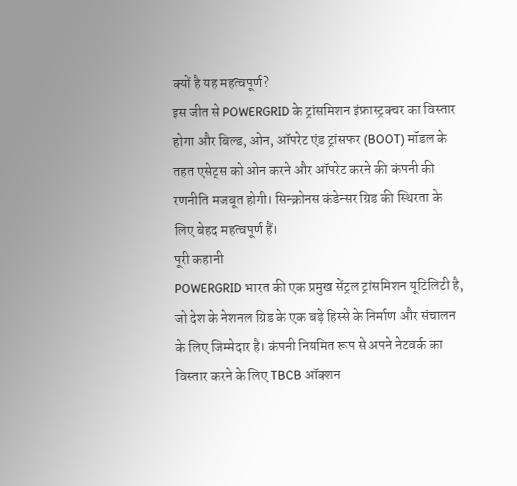क्यों है यह महत्वपूर्ण?
इस जीत से POWERGRID के ट्रांसमिशन इंफ्रास्ट्रक्चर का विस्तार होगा और बिल्ड, ओन, ऑपरेट एंड ट्रांसफर (BOOT) मॉडल के तहत एसेट्स को ओन करने और ऑपरेट करने की कंपनी की रणनीति मजबूत होगी। सिन्क्रोनस कंडेन्सर ग्रिड की स्थिरता के लिए बेहद महत्वपूर्ण हैं।
पूरी कहानी
POWERGRID भारत की एक प्रमुख सेंट्रल ट्रांसमिशन यूटिलिटी है, जो देश के नेशनल ग्रिड के एक बड़े हिस्से के निर्माण और संचालन के लिए जिम्मेदार है। कंपनी नियमित रूप से अपने नेटवर्क का विस्तार करने के लिए TBCB ऑक्शन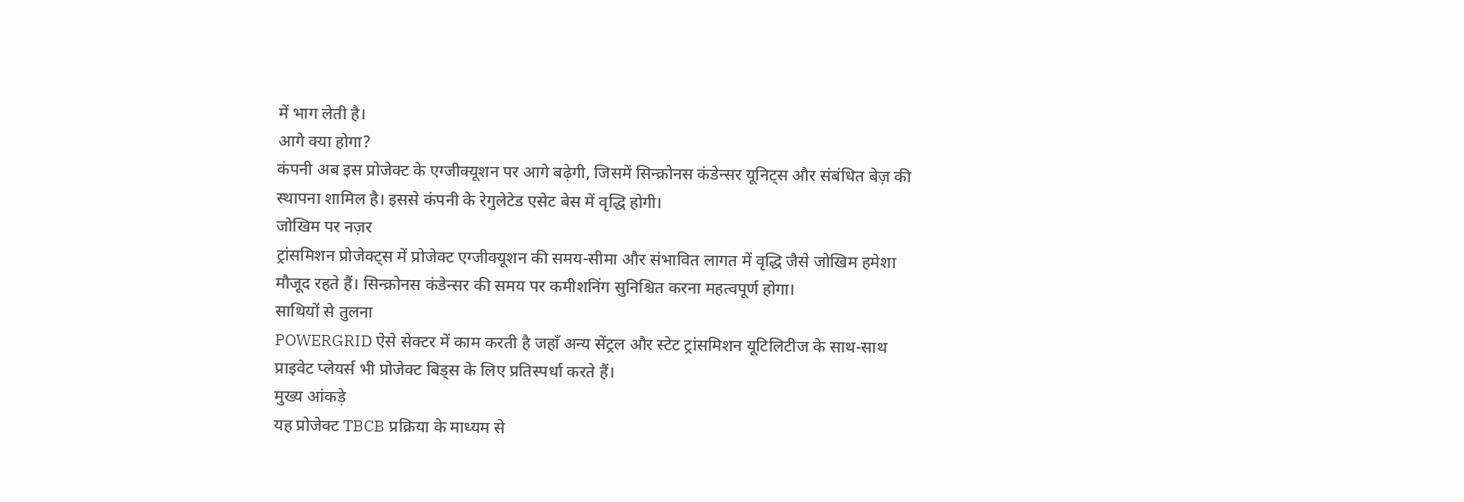में भाग लेती है।
आगे क्या होगा?
कंपनी अब इस प्रोजेक्ट के एग्जीक्यूशन पर आगे बढ़ेगी, जिसमें सिन्क्रोनस कंडेन्सर यूनिट्स और संबंधित बेज़ की स्थापना शामिल है। इससे कंपनी के रेगुलेटेड एसेट बेस में वृद्धि होगी।
जोखिम पर नज़र
ट्रांसमिशन प्रोजेक्ट्स में प्रोजेक्ट एग्जीक्यूशन की समय-सीमा और संभावित लागत में वृद्धि जैसे जोखिम हमेशा मौजूद रहते हैं। सिन्क्रोनस कंडेन्सर की समय पर कमीशनिंग सुनिश्चित करना महत्वपूर्ण होगा।
साथियों से तुलना
POWERGRID ऐसे सेक्टर में काम करती है जहाँ अन्य सेंट्रल और स्टेट ट्रांसमिशन यूटिलिटीज के साथ-साथ प्राइवेट प्लेयर्स भी प्रोजेक्ट बिड्स के लिए प्रतिस्पर्धा करते हैं।
मुख्य आंकड़े
यह प्रोजेक्ट TBCB प्रक्रिया के माध्यम से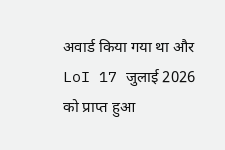अवार्ड किया गया था और LoI 17 जुलाई 2026 को प्राप्त हुआ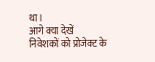था।
आगे क्या देखें
निवेशकों को प्रोजेक्ट के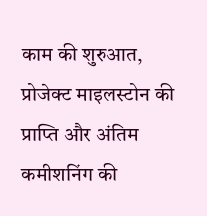काम की शुरुआत, प्रोजेक्ट माइलस्टोन की प्राप्ति और अंतिम कमीशनिंग की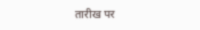तारीख पर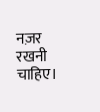नज़र रखनी चाहिए।